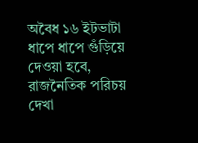অবৈধ ১৬ ইটভাটা ধাপে ধাপে গুঁড়িয়ে দেওয়া হবে, রাজনৈতিক পরিচয় দেখা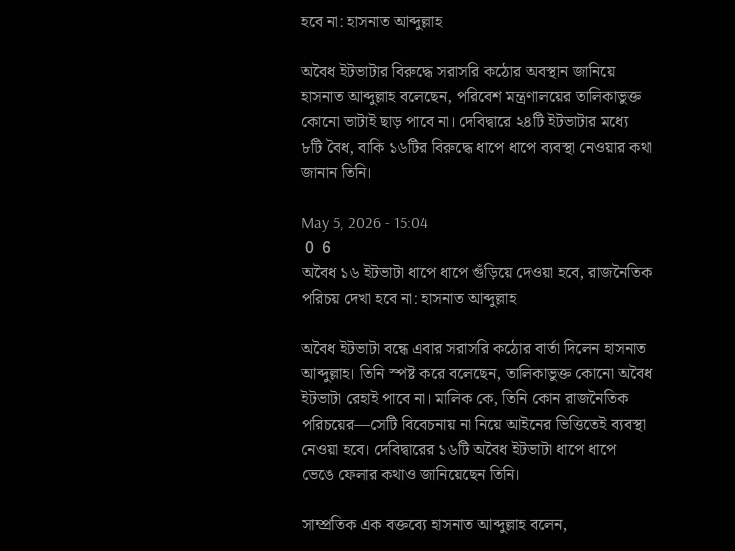হবে না: হাসনাত আব্দুল্লাহ

অবৈধ ইটভাটার বিরুদ্ধে সরাসরি কঠোর অবস্থান জানিয়ে হাসনাত আব্দুল্লাহ বলেছেন, পরিবেশ মন্ত্রণালয়ের তালিকাভুক্ত কোনো ভাটাই ছাড় পাবে না। দেবিদ্বারে ২৪টি ইটভাটার মধ্যে ৮টি বৈধ, বাকি ১৬টির বিরুদ্ধে ধাপে ধাপে ব্যবস্থা নেওয়ার কথা জানান তিনি।

May 5, 2026 - 15:04
 0  6
অবৈধ ১৬ ইটভাটা ধাপে ধাপে গুঁড়িয়ে দেওয়া হবে, রাজনৈতিক পরিচয় দেখা হবে না: হাসনাত আব্দুল্লাহ

অবৈধ ইটভাটা বন্ধে এবার সরাসরি কঠোর বার্তা দিলেন হাসনাত আব্দুল্লাহ। তিনি স্পষ্ট করে বলেছেন, তালিকাভুক্ত কোনো অবৈধ ইটভাটা রেহাই পাবে না। মালিক কে, তিনি কোন রাজনৈতিক পরিচয়ের—সেটি বিবেচনায় না নিয়ে আইনের ভিত্তিতেই ব্যবস্থা নেওয়া হবে। দেবিদ্বারের ১৬টি অবৈধ ইটভাটা ধাপে ধাপে ভেঙে ফেলার কথাও জানিয়েছেন তিনি।

সাম্প্রতিক এক বক্তব্যে হাসনাত আব্দুল্লাহ বলেন,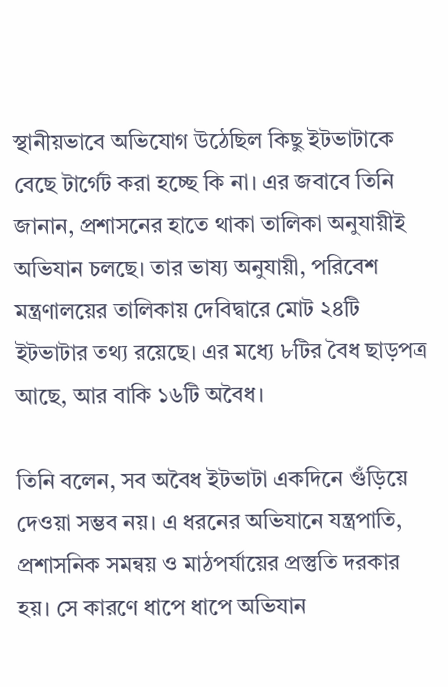স্থানীয়ভাবে অভিযোগ উঠেছিল কিছু ইটভাটাকে বেছে টার্গেট করা হচ্ছে কি না। এর জবাবে তিনি জানান, প্রশাসনের হাতে থাকা তালিকা অনুযায়ীই অভিযান চলছে। তার ভাষ্য অনুযায়ী, পরিবেশ মন্ত্রণালয়ের তালিকায় দেবিদ্বারে মোট ২৪টি ইটভাটার তথ্য রয়েছে। এর মধ্যে ৮টির বৈধ ছাড়পত্র আছে, আর বাকি ১৬টি অবৈধ।

তিনি বলেন, সব অবৈধ ইটভাটা একদিনে গুঁড়িয়ে দেওয়া সম্ভব নয়। এ ধরনের অভিযানে যন্ত্রপাতি, প্রশাসনিক সমন্বয় ও মাঠপর্যায়ের প্রস্তুতি দরকার হয়। সে কারণে ধাপে ধাপে অভিযান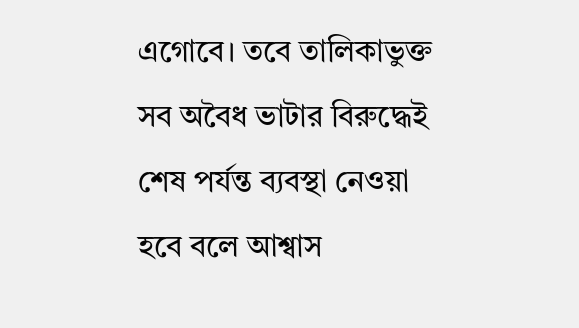এগোবে। তবে তালিকাভুক্ত সব অবৈধ ভাটার বিরুদ্ধেই শেষ পর্যন্ত ব্যবস্থা নেওয়া হবে বলে আশ্বাস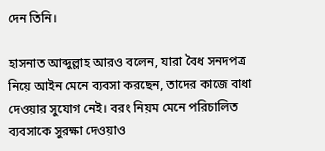দেন তিনি।

হাসনাত আব্দুল্লাহ আরও বলেন, যারা বৈধ সনদপত্র নিয়ে আইন মেনে ব্যবসা করছেন, তাদের কাজে বাধা দেওয়ার সুযোগ নেই। বরং নিয়ম মেনে পরিচালিত ব্যবসাকে সুরক্ষা দেওয়াও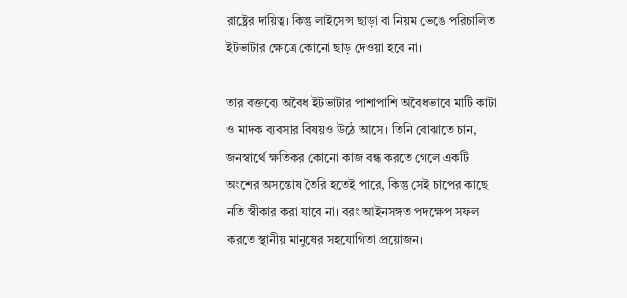রাষ্ট্রের দায়িত্ব। কিন্তু লাইসেন্স ছাড়া বা নিয়ম ভেঙে পরিচালিত ইটভাটার ক্ষেত্রে কোনো ছাড় দেওয়া হবে না।

তার বক্তব্যে অবৈধ ইটভাটার পাশাপাশি অবৈধভাবে মাটি কাটা ও মাদক ব্যবসার বিষয়ও উঠে আসে। তিনি বোঝাতে চান, জনস্বার্থে ক্ষতিকর কোনো কাজ বন্ধ করতে গেলে একটি অংশের অসন্তোষ তৈরি হতেই পারে, কিন্তু সেই চাপের কাছে নতি স্বীকার করা যাবে না। বরং আইনসঙ্গত পদক্ষেপ সফল করতে স্থানীয় মানুষের সহযোগিতা প্রয়োজন।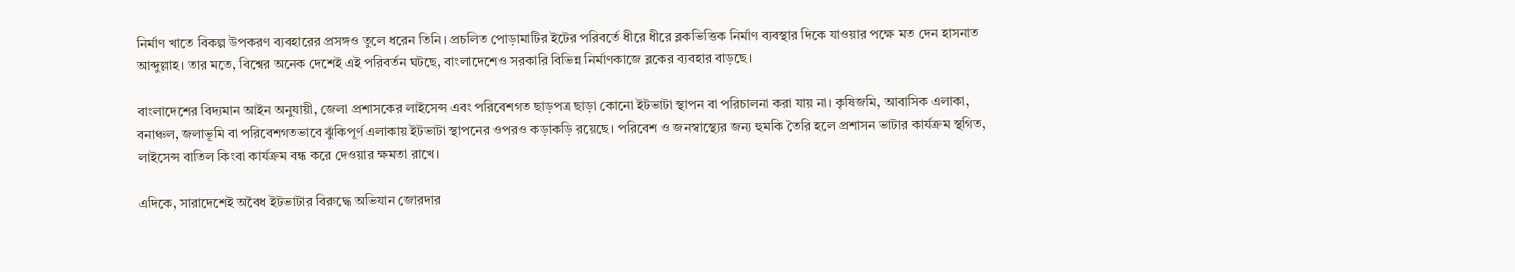নির্মাণ খাতে বিকল্প উপকরণ ব্যবহারের প্রসঙ্গও তুলে ধরেন তিনি। প্রচলিত পোড়ামাটির ইটের পরিবর্তে ধীরে ধীরে ব্লকভিত্তিক নির্মাণ ব্যবস্থার দিকে যাওয়ার পক্ষে মত দেন হাসনাত আব্দুল্লাহ। তার মতে, বিশ্বের অনেক দেশেই এই পরিবর্তন ঘটছে, বাংলাদেশেও সরকারি বিভিন্ন নির্মাণকাজে ব্লকের ব্যবহার বাড়ছে।

বাংলাদেশের বিদ্যমান আইন অনুযায়ী, জেলা প্রশাসকের লাইসেন্স এবং পরিবেশগত ছাড়পত্র ছাড়া কোনো ইটভাটা স্থাপন বা পরিচালনা করা যায় না। কৃষিজমি, আবাসিক এলাকা, বনাঞ্চল, জলাভূমি বা পরিবেশগতভাবে ঝুঁকিপূর্ণ এলাকায় ইটভাটা স্থাপনের ওপরও কড়াকড়ি রয়েছে। পরিবেশ ও জনস্বাস্থ্যের জন্য হুমকি তৈরি হলে প্রশাসন ভাটার কার্যক্রম স্থগিত, লাইসেন্স বাতিল কিংবা কার্যক্রম বন্ধ করে দেওয়ার ক্ষমতা রাখে।

এদিকে, সারাদেশেই অবৈধ ইটভাটার বিরুদ্ধে অভিযান জোরদার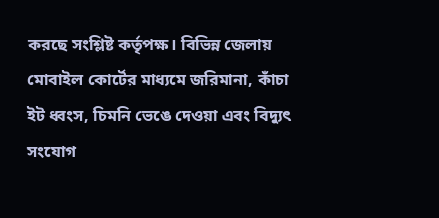করছে সংশ্লিষ্ট কর্তৃপক্ষ। বিভিন্ন জেলায় মোবাইল কোর্টের মাধ্যমে জরিমানা, কাঁচা ইট ধ্বংস, চিমনি ভেঙে দেওয়া এবং বিদ্যুৎ সংযোগ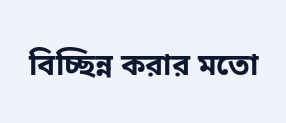বিচ্ছিন্ন করার মতো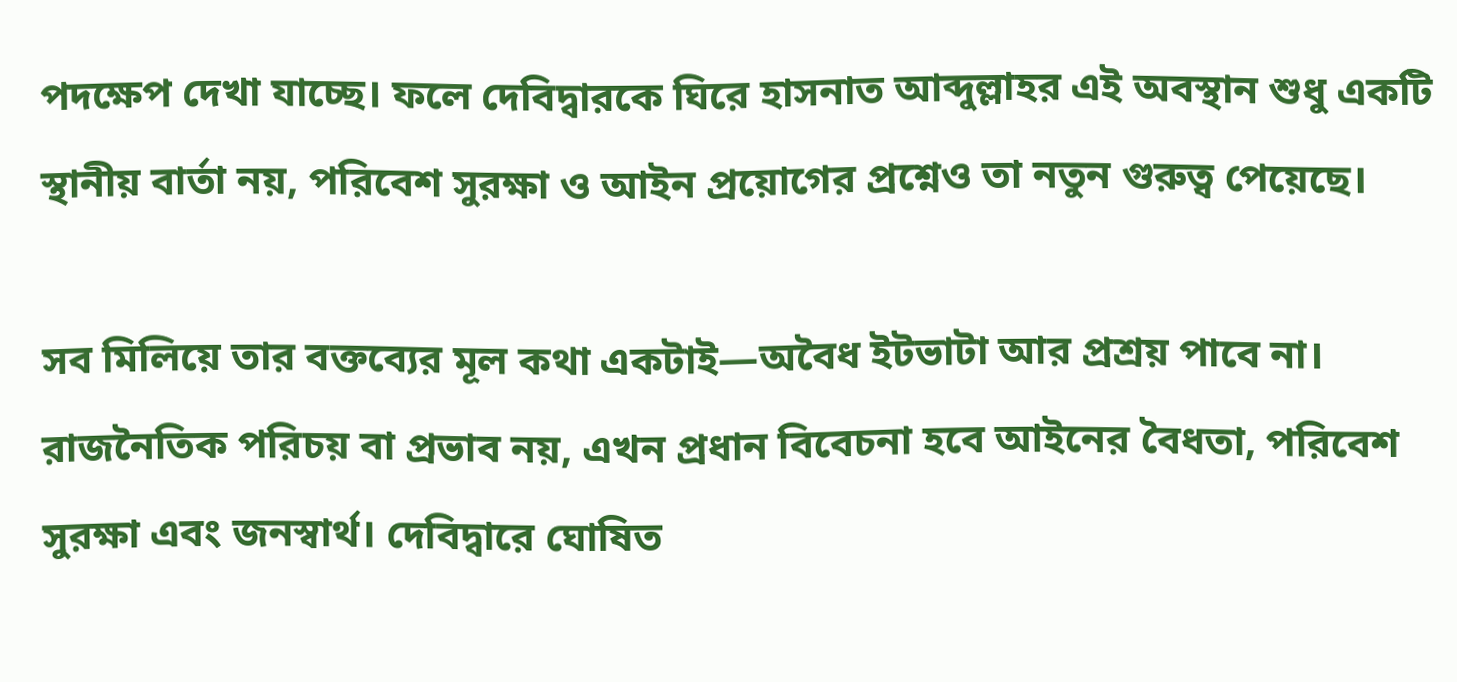পদক্ষেপ দেখা যাচ্ছে। ফলে দেবিদ্বারকে ঘিরে হাসনাত আব্দুল্লাহর এই অবস্থান শুধু একটি স্থানীয় বার্তা নয়, পরিবেশ সুরক্ষা ও আইন প্রয়োগের প্রশ্নেও তা নতুন গুরুত্ব পেয়েছে।

সব মিলিয়ে তার বক্তব্যের মূল কথা একটাই—অবৈধ ইটভাটা আর প্রশ্রয় পাবে না। রাজনৈতিক পরিচয় বা প্রভাব নয়, এখন প্রধান বিবেচনা হবে আইনের বৈধতা, পরিবেশ সুরক্ষা এবং জনস্বার্থ। দেবিদ্বারে ঘোষিত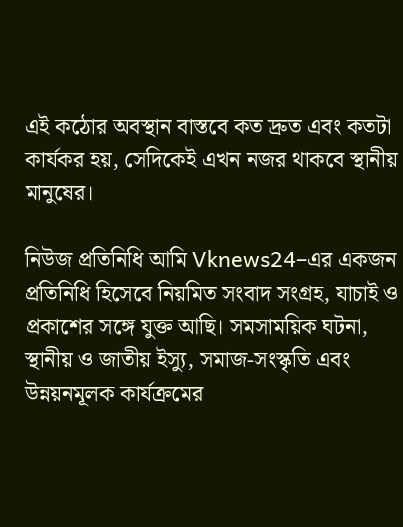এই কঠোর অবস্থান বাস্তবে কত দ্রুত এবং কতটা কার্যকর হয়, সেদিকেই এখন নজর থাকবে স্থানীয় মানুষের।

নিউজ প্রতিনিধি আমি Vknews24–এর একজন প্রতিনিধি হিসেবে নিয়মিত সংবাদ সংগ্রহ, যাচাই ও প্রকাশের সঙ্গে যুক্ত আছি। সমসাময়িক ঘটনা, স্থানীয় ও জাতীয় ইস্যু, সমাজ-সংস্কৃতি এবং উন্নয়নমূলক কার্যক্রমের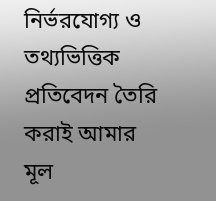নির্ভরযোগ্য ও তথ্যভিত্তিক প্রতিবেদন তৈরি করাই আমার মূল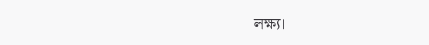লক্ষ্য।